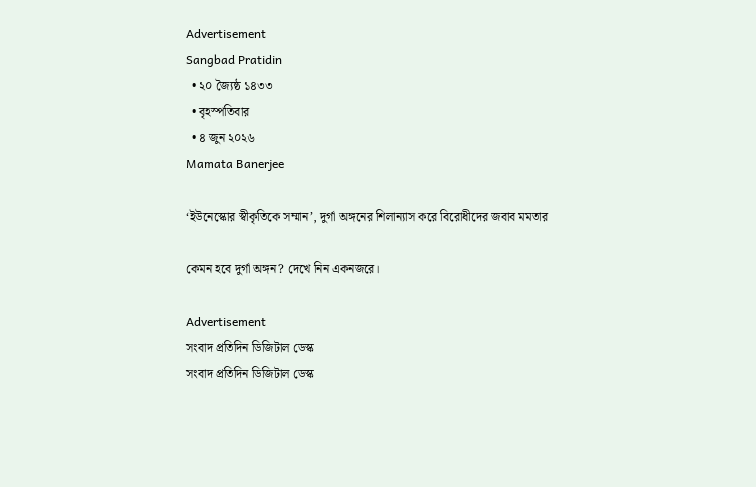Advertisement
Sangbad Pratidin
  • ২০ জ্যৈষ্ঠ ১৪৩৩
  • বৃহস্পতিবার
  • ৪ জুন ২০২৬
Mamata Banerjee

‘ইউনেস্কোর স্বীকৃতিকে সম্মান’, দুর্গা অঙ্গনের শিলান্যাস করে বিরোধীদের জবাব মমতার

কেমন হবে দুর্গা অঙ্গন? দেখে নিন একনজরে।

Advertisement
সংবাদ প্রতিদিন ডিজিটাল ডেস্ক
সংবাদ প্রতিদিন ডিজিটাল ডেস্ক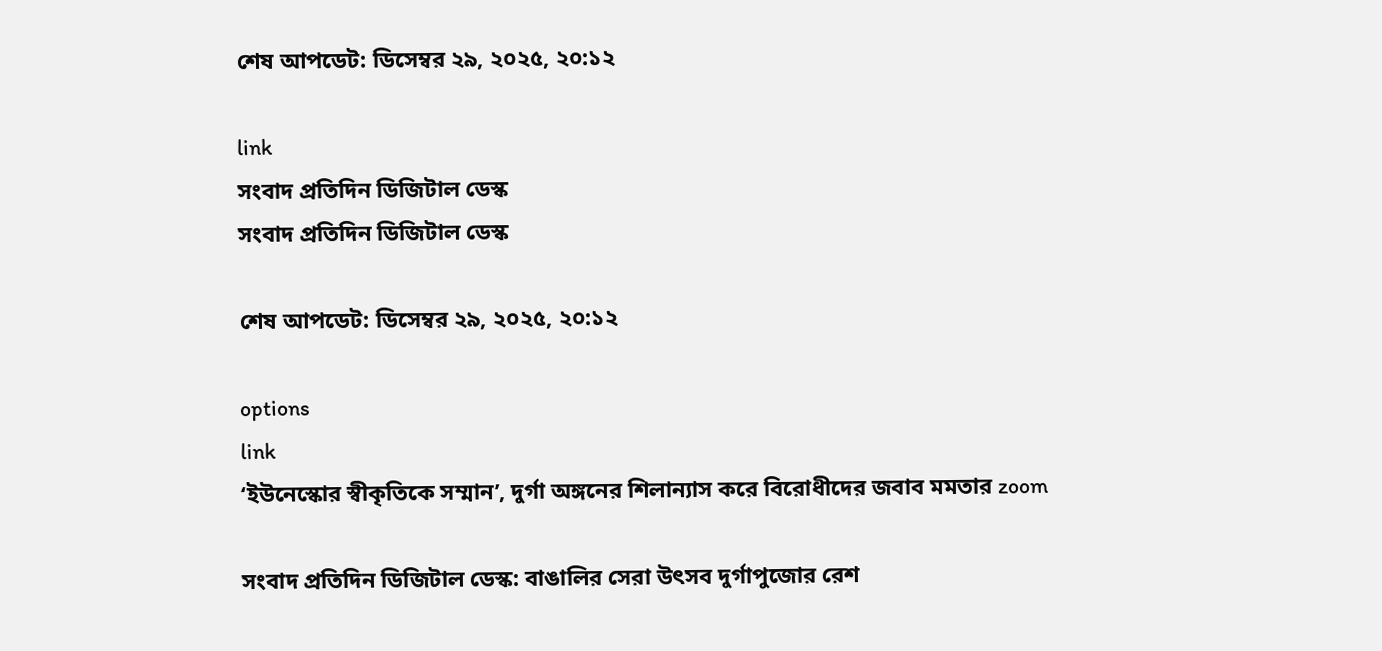শেষ আপডেট: ডিসেম্বর ২৯, ২০২৫, ২০:১২

link
সংবাদ প্রতিদিন ডিজিটাল ডেস্ক
সংবাদ প্রতিদিন ডিজিটাল ডেস্ক

শেষ আপডেট: ডিসেম্বর ২৯, ২০২৫, ২০:১২

options
link
‘ইউনেস্কোর স্বীকৃতিকে সম্মান’, দুর্গা অঙ্গনের শিলান্যাস করে বিরোধীদের জবাব মমতার zoom

সংবাদ প্রতিদিন ডিজিটাল ডেস্ক: বাঙালির সেরা উৎসব দুর্গাপুজোর রেশ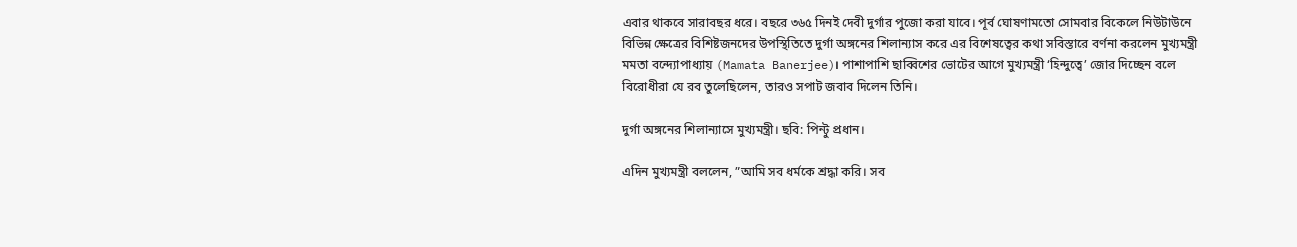এবার থাকবে সারাবছর ধরে। বছরে ৩৬৫ দিনই দেবী দুর্গার পুজো করা যাবে। পূর্ব ঘোষণামতো সোমবার বিকেলে নিউটাউনে বিভিন্ন ক্ষেত্রের বিশিষ্টজনদের উপস্থিতিতে দুর্গা অঙ্গনের শিলান্যাস করে এর বিশেষত্বের কথা সবিস্তারে বর্ণনা করলেন মুখ্যমন্ত্রী মমতা বন্দ্যোপাধ্যায় (Mamata Banerjee)। পাশাপাশি ছাব্বিশের ভোটের আগে মুখ্যমন্ত্রী ‘হিন্দুত্বে’ জোর দিচ্ছেন বলে বিরোধীরা যে রব তুলেছিলেন, তারও সপাট জবাব দিলেন তিনি।

দুর্গা অঙ্গনের শিলান্যাসে মুখ্যমন্ত্রী। ছবি: পিন্টু প্রধান।

এদিন মুখ্যমন্ত্রী বললেন, ”আমি সব ধর্মকে শ্রদ্ধা করি। সব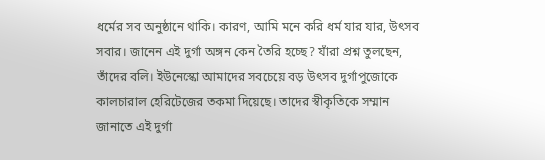ধর্মের সব অনুষ্ঠানে থাকি। কারণ, আমি মনে করি ধর্ম যার যার, উৎসব সবার। জানেন এই দুর্গা অঙ্গন কেন তৈরি হচ্ছে? যাঁরা প্রশ্ন তুলছেন, তাঁদের বলি। ইউনেস্কো আমাদের সবচেয়ে বড় উৎসব দুর্গাপুজোকে কালচারাল হেরিটেজের তকমা দিয়েছে। তাদের স্বীকৃতিকে সম্মান জানাতে এই দুর্গা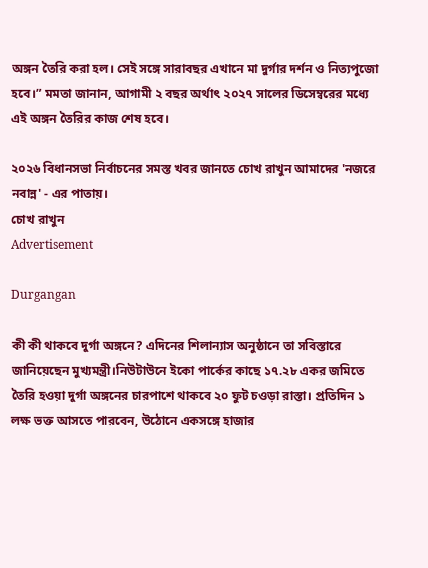অঙ্গন তৈরি করা হল। সেই সঙ্গে সারাবছর এখানে মা দুর্গার দর্শন ও নিত্যপুজো হবে।” মমতা জানান, আগামী ২ বছর অর্থাৎ ২০২৭ সালের ডিসেম্বরের মধ্যে এই অঙ্গন তৈরির কাজ শেষ হবে।

২০২৬ বিধানসভা নির্বাচনের সমস্ত খবর জানতে চোখ রাখুন আমাদের 'নজরে নবান্ন' - এর পাতায়।
চোখ রাখুন
Advertisement

Durgangan

কী কী থাকবে দুর্গা অঙ্গনে? এদিনের শিলান্যাস অনুষ্ঠানে তা সবিস্তারে জানিয়েছেন মুখ্যমন্ত্রী।নিউটাউনে ইকো পার্কের কাছে ১৭.২৮ একর জমিতে তৈরি হওয়া দুর্গা অঙ্গনের চারপাশে থাকবে ২০ ফুট চওড়া রাস্তা। প্রতিদিন ১ লক্ষ ভক্ত আসতে পারবেন, উঠোনে একসঙ্গে হাজার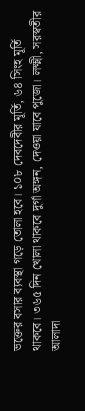ভক্তের বসার ব্যবস্থা গড়ে তোলা হবে। ১০৮ দেবদেবীর মূর্তি, ৬৪ সিংহ মূর্তি থাকবে। ৩৬৫ দিন খোলা থাকবে দুর্গা অঙ্গন, দেওয়া যাবে পুজো। লক্ষ্মী, সরস্বতীর আলাদা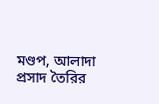মণ্ডপ, আলাদা প্রসাদ তৈরির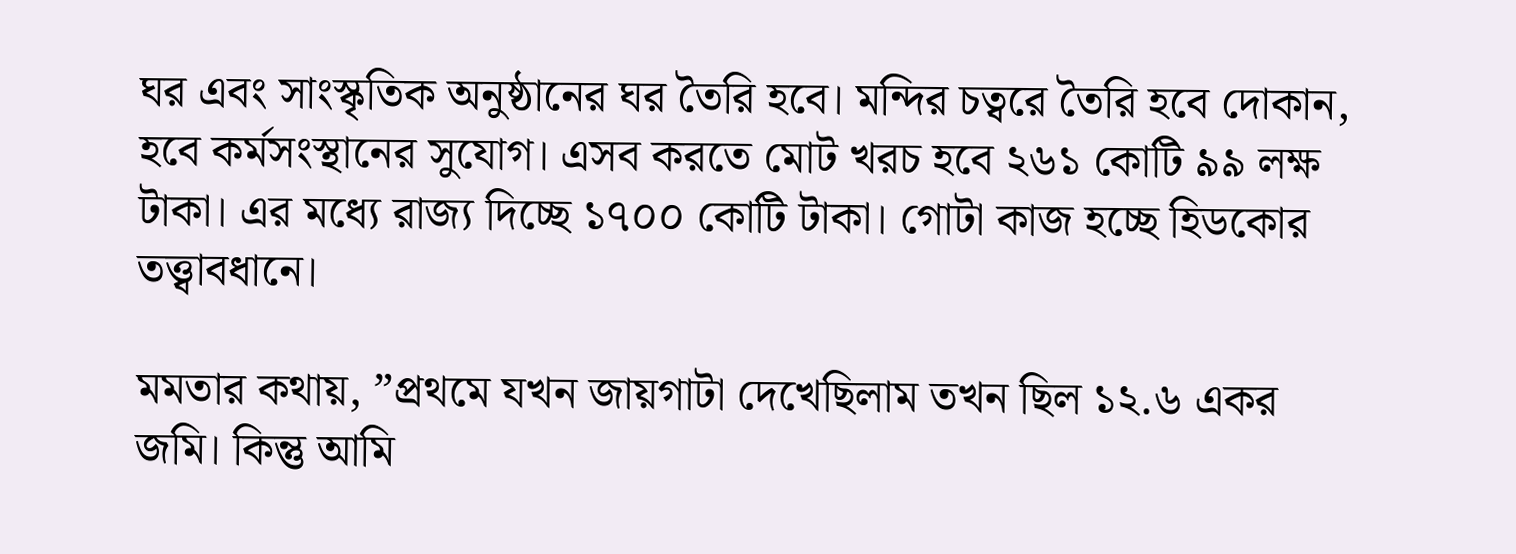ঘর এবং সাংস্কৃতিক অনুষ্ঠানের ঘর তৈরি হবে। মন্দির চত্বরে তৈরি হবে দোকান, হবে কর্মসংস্থানের সুযোগ। এসব করতে মোট খরচ হবে ২৬১ কোটি ৯৯ লক্ষ টাকা। এর মধ্যে রাজ্য দিচ্ছে ১৭০০ কোটি টাকা। গোটা কাজ হচ্ছে হিডকোর তত্ত্বাবধানে।

মমতার কথায়, ”প্রথমে যখন জায়গাটা দেখেছিলাম তখন ছিল ১২.৬ একর জমি। কিন্তু আমি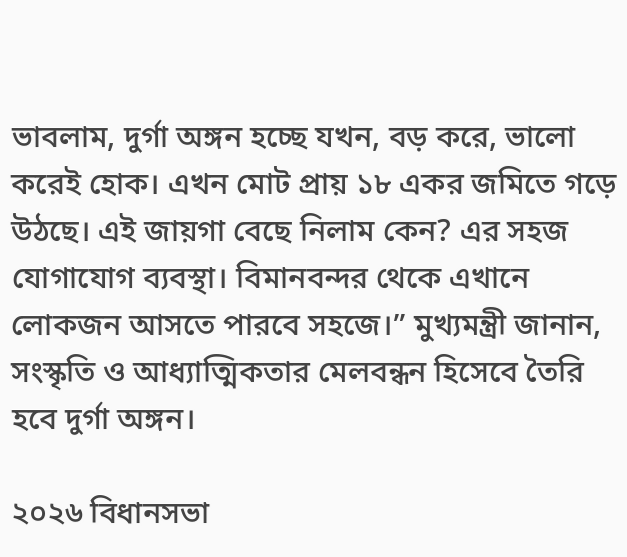ভাবলাম, দুর্গা অঙ্গন হচ্ছে যখন, বড় করে, ভালো করেই হোক। এখন মোট প্রায় ১৮ একর জমিতে গড়ে উঠছে। এই জায়গা বেছে নিলাম কেন? এর সহজ যোগাযোগ ব্যবস্থা। বিমানবন্দর থেকে এখানে লোকজন আসতে পারবে সহজে।” মুখ্যমন্ত্রী জানান, সংস্কৃতি ও আধ্যাত্মিকতার মেলবন্ধন হিসেবে তৈরি হবে দুর্গা অঙ্গন।

২০২৬ বিধানসভা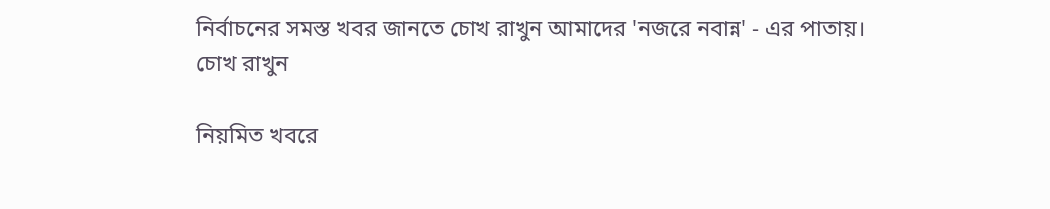নির্বাচনের সমস্ত খবর জানতে চোখ রাখুন আমাদের 'নজরে নবান্ন' - এর পাতায়।
চোখ রাখুন

নিয়মিত খবরে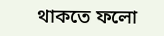থাকতে ফলো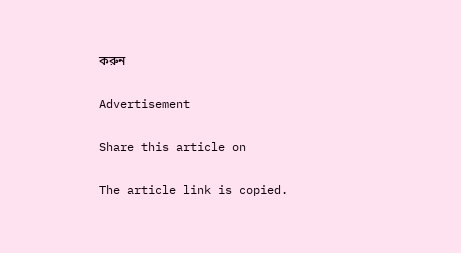করুন

Advertisement

Share this article on

The article link is copied.